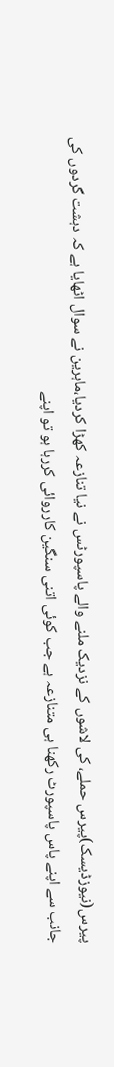پیرس(نیوزڈیسک)پیرس حملے، کی لاشوں کے نزدیک ملنے والے پاسپورٹس نے نیا تنازعہ کھڑا کردیا،ماہرین نے سوال اٹھایا ہے کہ دہشت گردوں کی جانب سے اپنے پاس پاسپورٹ رکھنا ہی متنازعہ ہے جب کوئی اتنی سنگین کارروائی کررہا ہو تو اپنے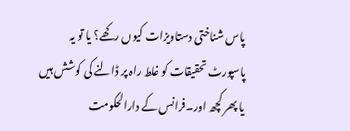پاس شناختی دستاویزات کیوں رکھے؟ یا تو یہ پاسپورٹ تحقیقات کو غلط راہ پر ڈالنے کی کوشش ہیں یا پھر کچھ اور۔فرانس کے دارالحکومت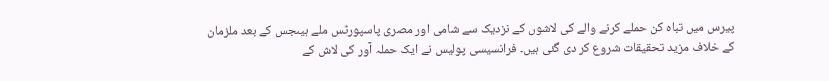پیرس میں تباہ کن حملے کرنے والے کی لاشوں کے نزدیک سے شامی اور مصری پاسپورٹس ملے ہیںجس کے بعد ملزمان کے خلاف مزید تحقیقات شروع کر دی گئی ہیں۔ فرانسیسی پولیس نے ایک حملہ آور کی لاش کے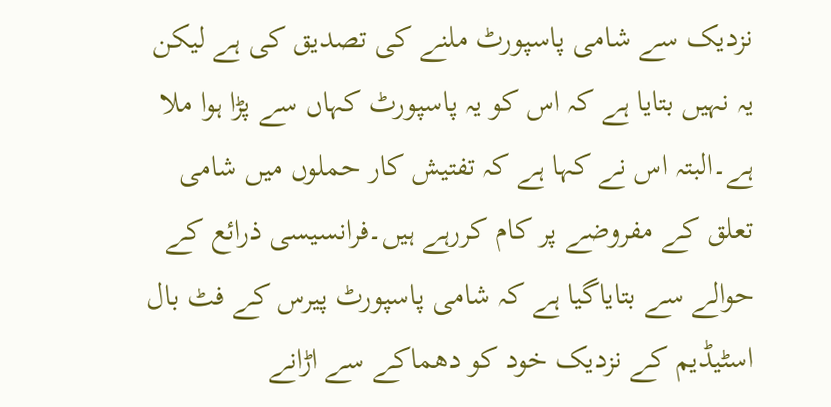نزدیک سے شامی پاسپورٹ ملنے کی تصدیق کی ہے لیکن یہ نہیں بتایا ہے کہ اس کو یہ پاسپورٹ کہاں سے پڑا ہوا ملا ہے۔البتہ اس نے کہا ہے کہ تفتیش کار حملوں میں شامی تعلق کے مفروضے پر کام کررہے ہیں۔فرانسیسی ذرائع کے حوالے سے بتایاگیا ہے کہ شامی پاسپورٹ پیرس کے فٹ بال اسٹیڈیم کے نزدیک خود کو دھماکے سے اڑانے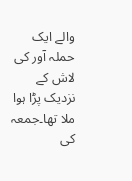والے ایک حملہ آور کی لاش کے نزدیک پڑا ہوا ملا تھا۔جمعہ کی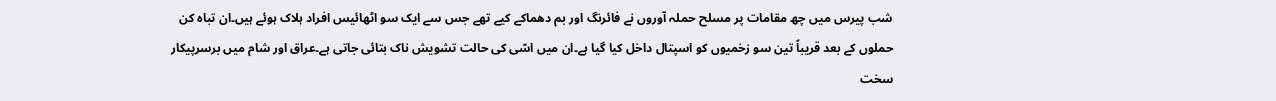شب پیرس میں چھ مقامات پر مسلح حملہ آوروں نے فائرنگ اور بم دھماکے کیے تھے جس سے ایک سو اٹھائیس افراد ہلاک ہوئے ہیں۔ان تباہ کن حملوں کے بعد قریباً تین سو زخمیوں کو اسپتال داخل کیا گیا ہے۔ان میں اسّی کی حالت تشویش ناک بتائی جاتی ہے۔عراق اور شام میں برسرپیکار سخت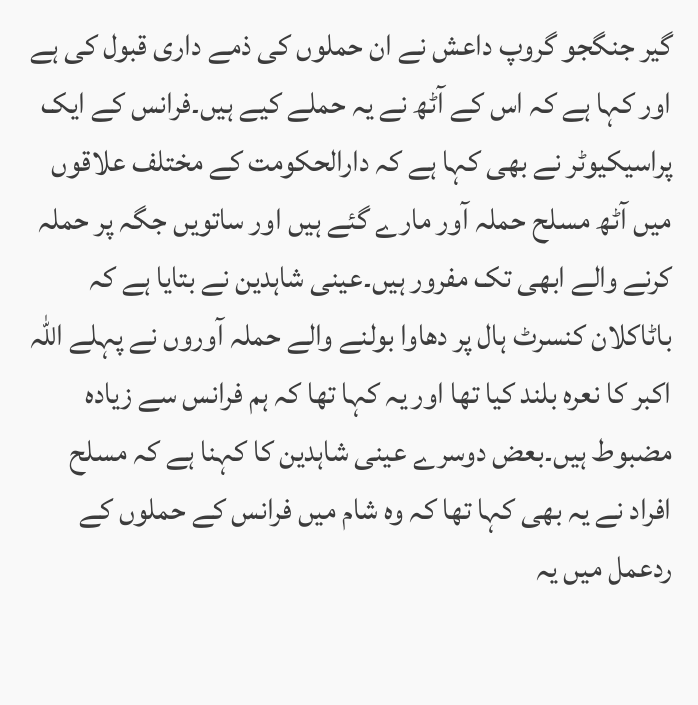گیر جنگجو گروپ داعش نے ان حملوں کی ذمے داری قبول کی ہے اور کہا ہے کہ اس کے آٹھ نے یہ حملے کیے ہیں۔فرانس کے ایک پراسیکیوٹر نے بھی کہا ہے کہ دارالحکومت کے مختلف علاقوں میں آٹھ مسلح حملہ آور مارے گئے ہیں اور ساتویں جگہ پر حملہ کرنے والے ابھی تک مفرور ہیں۔عینی شاہدین نے بتایا ہے کہ باٹاکلان کنسرٹ ہال پر دھاوا بولنے والے حملہ آوروں نے پہلے اللہ اکبر کا نعرہ بلند کیا تھا اور یہ کہا تھا کہ ہم فرانس سے زیادہ مضبوط ہیں۔بعض دوسرے عینی شاہدین کا کہنا ہے کہ مسلح افراد نے یہ بھی کہا تھا کہ وہ شام میں فرانس کے حملوں کے ردعمل میں یہ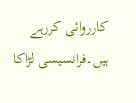کارروائی کررہے ہیں۔فرانسیسی لڑاکا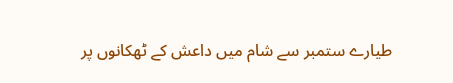طیارے ستمبر سے شام میں داعش کے ٹھکانوں پر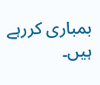بمباری کررہے ہیں۔